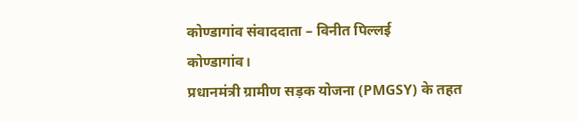कोण्डागांव संवाददाता – विनीत पिल्लई
कोण्डागांव।
प्रधानमंत्री ग्रामीण सड़क योजना (PMGSY) के तहत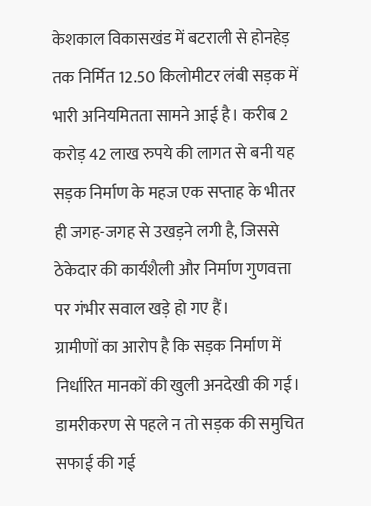केशकाल विकासखंड में बटराली से होनहेड़ तक निर्मित 12.50 किलोमीटर लंबी सड़क में भारी अनियमितता सामने आई है। करीब 2 करोड़ 42 लाख रुपये की लागत से बनी यह सड़क निर्माण के महज एक सप्ताह के भीतर ही जगह-जगह से उखड़ने लगी है, जिससे ठेकेदार की कार्यशैली और निर्माण गुणवत्ता पर गंभीर सवाल खड़े हो गए हैं।
ग्रामीणों का आरोप है कि सड़क निर्माण में निर्धारित मानकों की खुली अनदेखी की गई। डामरीकरण से पहले न तो सड़क की समुचित सफाई की गई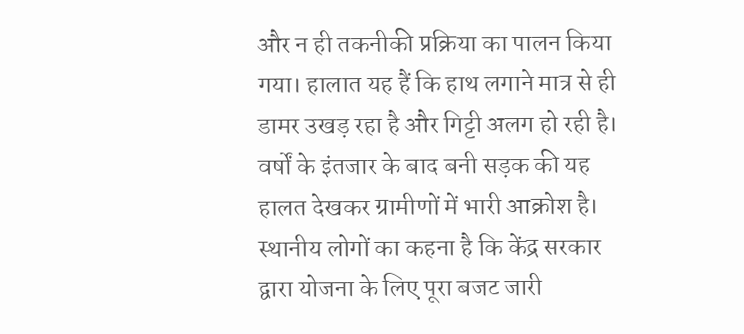और न ही तकनीकी प्रक्रिया का पालन किया गया। हालात यह हैं कि हाथ लगाने मात्र से ही डामर उखड़ रहा है और गिट्टी अलग हो रही है। वर्षों के इंतजार के बाद बनी सड़क की यह हालत देखकर ग्रामीणों में भारी आक्रोश है।
स्थानीय लोगों का कहना है कि केंद्र सरकार द्वारा योजना के लिए पूरा बजट जारी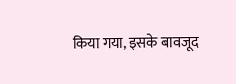किया गया, इसके बावजूद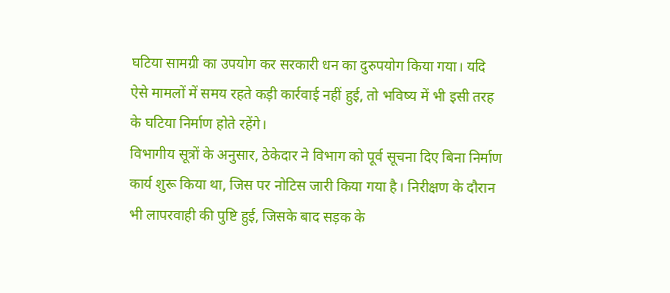घटिया सामग्री का उपयोग कर सरकारी धन का दुरुपयोग किया गया। यदि ऐसे मामलों में समय रहते कड़ी कार्रवाई नहीं हुई, तो भविष्य में भी इसी तरह के घटिया निर्माण होते रहेंगे।
विभागीय सूत्रों के अनुसार, ठेकेदार ने विभाग को पूर्व सूचना दिए बिना निर्माण कार्य शुरू किया था, जिस पर नोटिस जारी किया गया है। निरीक्षण के दौरान भी लापरवाही की पुष्टि हुई, जिसके बाद सड़क के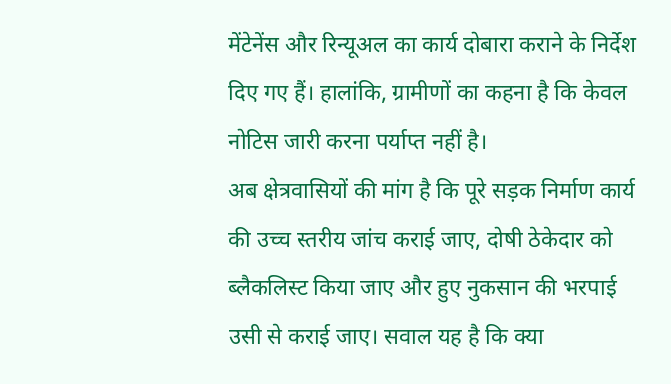मेंटेनेंस और रिन्यूअल का कार्य दोबारा कराने के निर्देश दिए गए हैं। हालांकि, ग्रामीणों का कहना है कि केवल नोटिस जारी करना पर्याप्त नहीं है।
अब क्षेत्रवासियों की मांग है कि पूरे सड़क निर्माण कार्य की उच्च स्तरीय जांच कराई जाए, दोषी ठेकेदार को ब्लैकलिस्ट किया जाए और हुए नुकसान की भरपाई उसी से कराई जाए। सवाल यह है कि क्या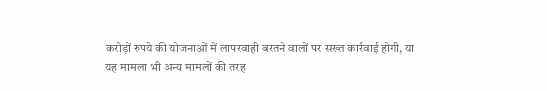करोड़ों रुपये की योजनाओं में लापरवाही बरतने वालों पर सख्त कार्रवाई होगी, या यह मामला भी अन्य मामलों की तरह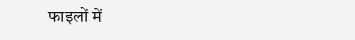फाइलों में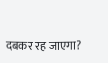दबकर रह जाएगा?